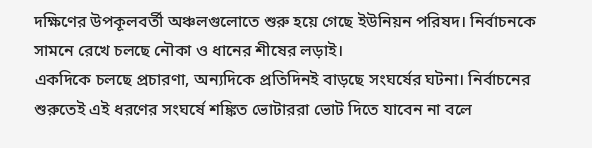দক্ষিণের উপকূলবর্তী অঞ্চলগুলোতে শুরু হয়ে গেছে ইউনিয়ন পরিষদ। নির্বাচনকে সামনে রেখে চলছে নৌকা ও ধানের শীষের লড়াই।
একদিকে চলছে প্রচারণা, অন্যদিকে প্রতিদিনই বাড়ছে সংঘর্ষের ঘটনা। নির্বাচনের শুরুতেই এই ধরণের সংঘর্ষে শঙ্কিত ভোটাররা ভোট দিতে যাবেন না বলে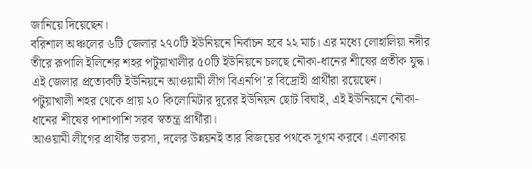জানিয়ে দিয়েছেন।
বরিশাল অঞ্চলের ৬টি জেলার ২৭০টি ইউনিয়নে নির্বাচন হবে ২২ মার্চ। এর মধ্যে লোহালিয়া নদীর তীরে রূপালি ইলিশের শহর পটুয়াখালীর ৫০টি ইউনিয়নে চলছে নৌকা-ধানের শীষের প্রতীক যুদ্ধ। এই জেলার প্রত্যেকটি ইউনিয়নে আওয়ামী লীগ বিএনপি’র বিদ্রোহী প্রার্থীরা রয়েছেন।
পটুয়াখালী শহর থেকে প্রায় ২০ কিলোমিটার দূরের ইউনিয়ন ছোট বিঘাই, এই ইউনিয়নে নৌকা-ধানের শীষের পাশাপাশি সরব স্বতন্ত্র প্রার্থীরা।
আওয়ামী লীগের প্রার্থীর ভরসা, দলের উন্নয়নই তার বিজয়ের পথকে সুগম করবে। এলাকায়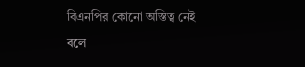বিএনপির কোনো অস্তিত্ব নেই বলে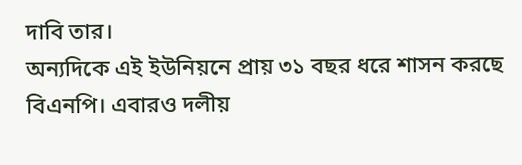দাবি তার।
অন্যদিকে এই ইউনিয়নে প্রায় ৩১ বছর ধরে শাসন করছে বিএনপি। এবারও দলীয়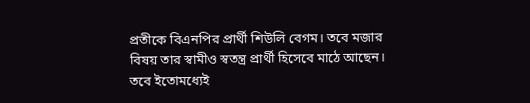প্রতীকে বিএনপির প্রার্থী শিউলি বেগম। তবে মজার বিষয় তার স্বামীও স্বতন্ত্র প্রার্থী হিসেবে মাঠে আছেন।
তবে ইতোমধ্যেই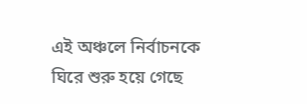এই অঞ্চলে নির্বাচনকে ঘিরে শুরু হয়ে গেছে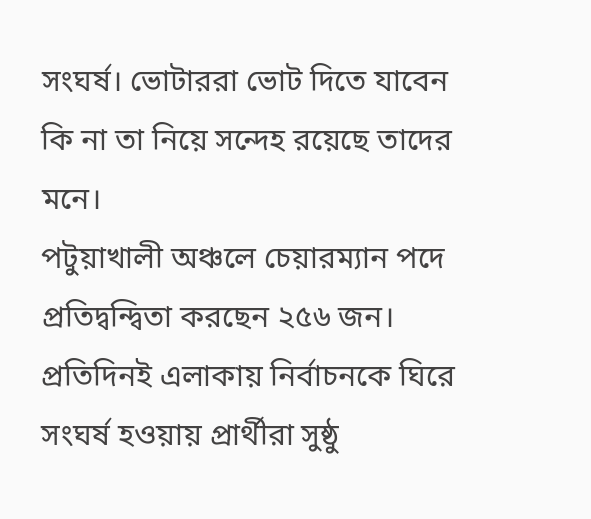সংঘর্ষ। ভোটাররা ভোট দিতে যাবেন কি না তা নিয়ে সন্দেহ রয়েছে তাদের মনে।
পটুয়াখালী অঞ্চলে চেয়ারম্যান পদে প্রতিদ্বন্দ্বিতা করছেন ২৫৬ জন। প্রতিদিনই এলাকায় নির্বাচনকে ঘিরে সংঘর্ষ হওয়ায় প্রার্থীরা সুষ্ঠু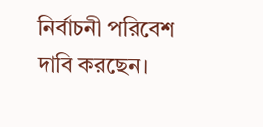নির্বাচনী পরিবেশ দাবি করছেন।